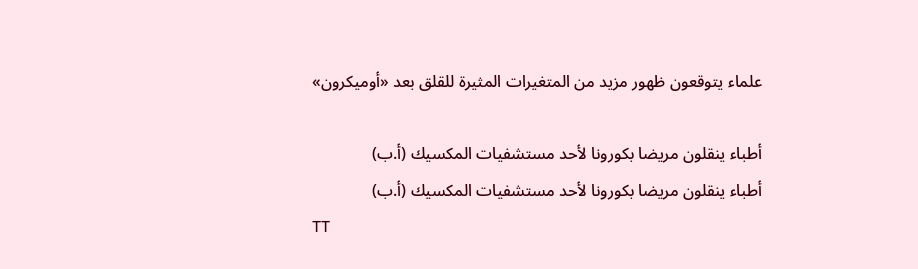علماء يتوقعون ظهور مزيد من المتغيرات المثيرة للقلق بعد «أوميكرون»

أطباء ينقلون مريضا بكورونا لأحد مستشفيات المكسيك (أ.ب)
أطباء ينقلون مريضا بكورونا لأحد مستشفيات المكسيك (أ.ب)
TT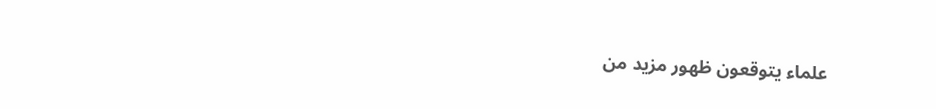علماء يتوقعون ظهور مزيد من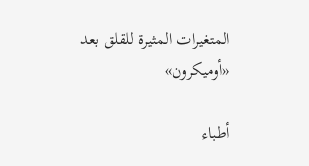المتغيرات المثيرة للقلق بعد «أوميكرون»

أطباء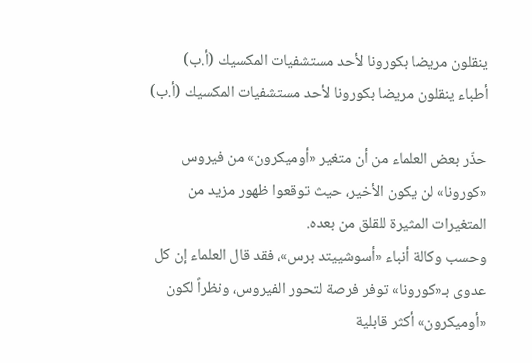ينقلون مريضا بكورونا لأحد مستشفيات المكسيك (أ.ب)
أطباء ينقلون مريضا بكورونا لأحد مستشفيات المكسيك (أ.ب)

حذّر بعض العلماء من أن متغير «أوميكرون» من فيروس «كورونا» لن يكون الأخير، حيث توقعوا ظهور مزيد من المتغيرات المثيرة للقلق من بعده.
وحسب وكالة أنباء «أسوشييتد برس»، فقد قال العلماء إن كل عدوى بـ«كورونا» توفر فرصة لتحور الفيروس، ونظراً لكون «أوميكرون» أكثر قابلية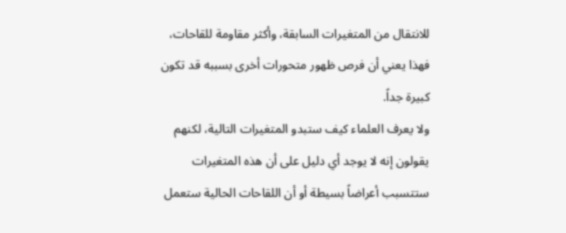للانتقال من المتغيرات السابقة، وأكثر مقاومة للقاحات، فهذا يعني أن فرص ظهور متحورات أخرى بسببه قد تكون كبيرة جداً.
ولا يعرف العلماء كيف ستبدو المتغيرات التالية، لكنهم يقولون إنه لا يوجد أي دليل على أن هذه المتغيرات ستتسبب أعراضاً بسيطة أو أن اللقاحات الحالية ستعمل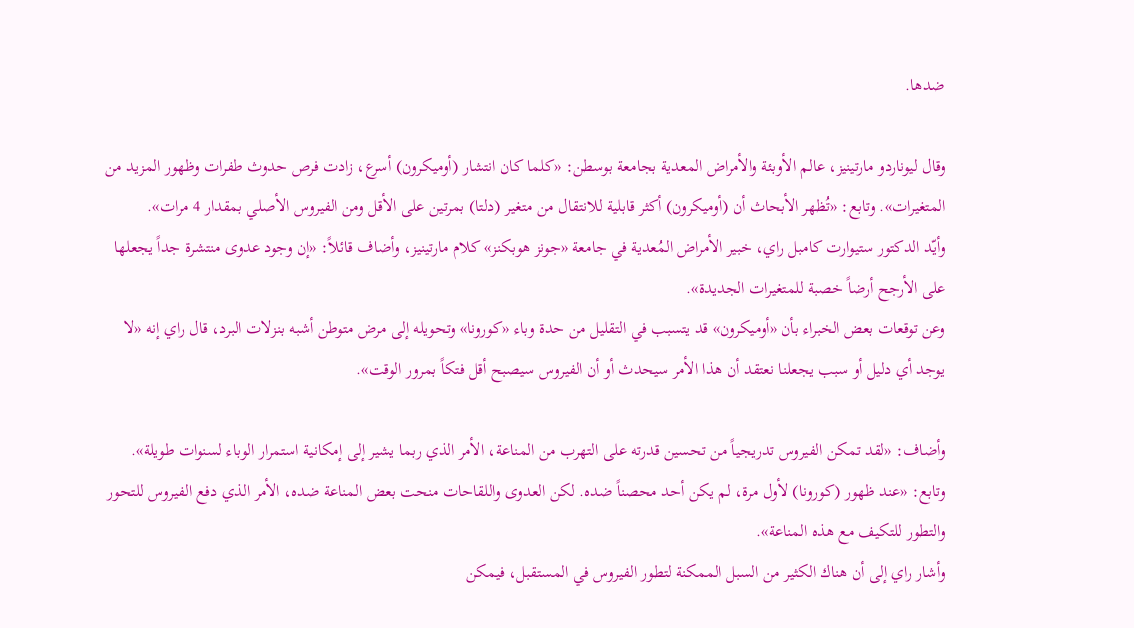ضدها.

وقال ليوناردو مارتينيز، عالم الأوبئة والأمراض المعدية بجامعة بوسطن: «كلما كان انتشار (أوميكرون) أسرع، زادت فرص حدوث طفرات وظهور المزيد من المتغيرات». وتابع: «تُظهر الأبحاث أن (أوميكرون) أكثر قابلية للانتقال من متغير (دلتا) بمرتين على الأقل ومن الفيروس الأصلي بمقدار 4 مرات».
وأيّد الدكتور ستيوارت كامبل راي، خبير الأمراض المُعدية في جامعة «جونز هوبكنز» كلام مارتينيز، وأضاف قائلاً: «إن وجود عدوى منتشرة جداً يجعلها على الأرجح أرضاً خصبة للمتغيرات الجديدة».
وعن توقعات بعض الخبراء بأن «أوميكرون» قد يتسبب في التقليل من حدة وباء «كورونا» وتحويله إلى مرض متوطن أشبه بنزلات البرد، قال راي إنه «لا يوجد أي دليل أو سبب يجعلنا نعتقد أن هذا الأمر سيحدث أو أن الفيروس سيصبح أقل فتكاً بمرور الوقت».

وأضاف: «لقد تمكن الفيروس تدريجياً من تحسين قدرته على التهرب من المناعة، الأمر الذي ربما يشير إلى إمكانية استمرار الوباء لسنوات طويلة». وتابع: «عند ظهور (كورونا) لأول مرة، لم يكن أحد محصناً ضده. لكن العدوى واللقاحات منحت بعض المناعة ضده، الأمر الذي دفع الفيروس للتحور والتطور للتكيف مع هذه المناعة».
وأشار راي إلى أن هناك الكثير من السبل الممكنة لتطور الفيروس في المستقبل، فيمكن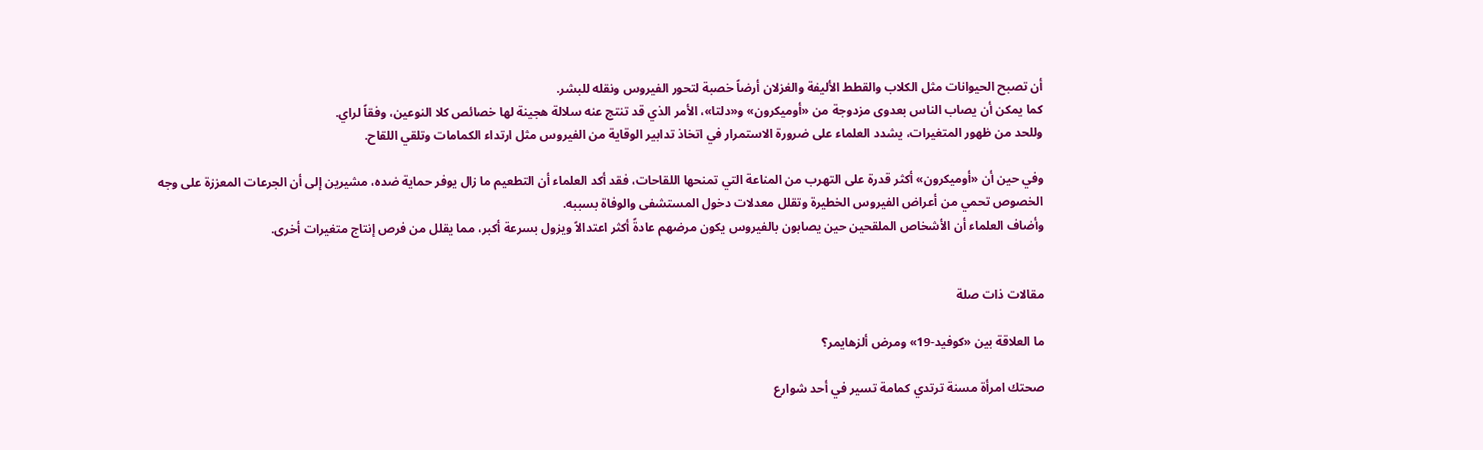أن تصبح الحيوانات مثل الكلاب والقطط الأليفة والغزلان أرضاً خصبة لتحور الفيروس ونقله للبشر.
كما يمكن أن يصاب الناس بعدوى مزدوجة من «أوميكرون» و«دلتا»، الأمر الذي قد تنتج عنه سلالة هجينة لها خصائص كلا النوعين، وفقاً لراي.
وللحد من ظهور المتغيرات، يشدد العلماء على ضرورة الاستمرار في اتخاذ تدابير الوقاية من الفيروس مثل ارتداء الكمامات وتلقي اللقاح.

وفي حين أن «أوميكرون» أكثر قدرة على التهرب من المناعة التي تمنحها اللقاحات، فقد أكد العلماء أن التطعيم ما زال يوفر حماية ضده، مشيرين إلى أن الجرعات المعززة على وجه الخصوص تحمي من أعراض الفيروس الخطيرة وتقلل معدلات دخول المستشفى والوفاة بسببه.
وأضاف العلماء أن الأشخاص الملقحين حين يصابون بالفيروس يكون مرضهم عادةً أكثر اعتدالاً ويزول بسرعة أكبر، مما يقلل من فرص إنتاج متغيرات أخرى.


مقالات ذات صلة

ما العلاقة بين «كوفيد-19» ومرض ألزهايمر؟

صحتك امرأة مسنة ترتدي كمامة تسير في أحد شوارع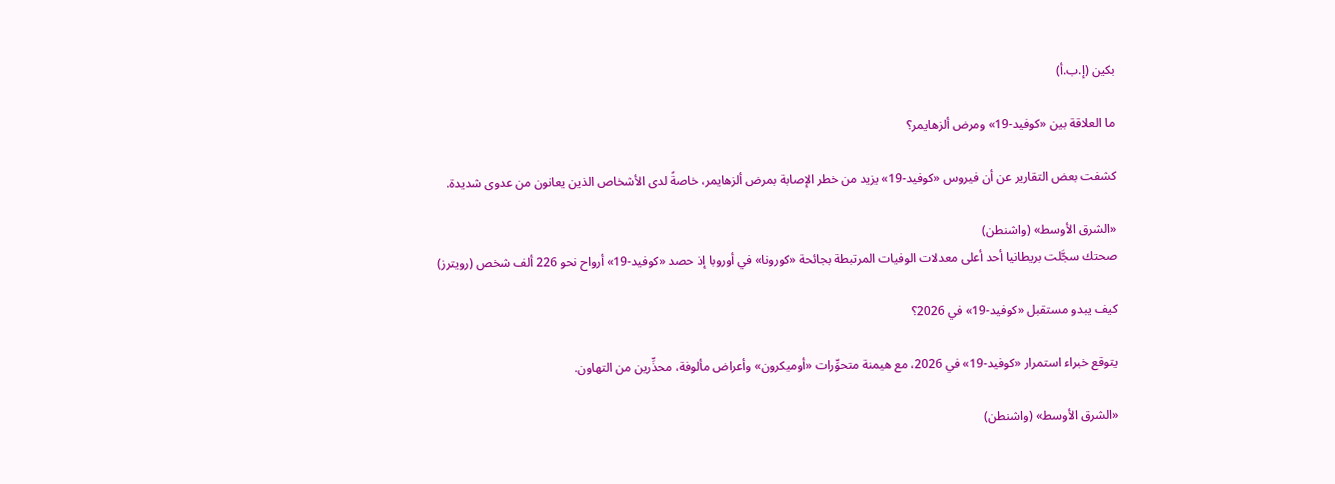بكين (إ.ب.أ)

ما العلاقة بين «كوفيد-19» ومرض ألزهايمر؟

كشفت بعض التقارير عن أن فيروس «كوفيد-19» يزيد من خطر الإصابة بمرض ألزهايمر، خاصةً لدى الأشخاص الذين يعانون من عدوى شديدة.

«الشرق الأوسط» (واشنطن)
صحتك سجَّلت بريطانيا أحد أعلى معدلات الوفيات المرتبطة بجائحة «كورونا» في أوروبا إذ حصد «كوفيد-19» أرواح نحو 226 ألف شخص (رويترز)

كيف يبدو مستقبل «كوفيد-19» في 2026؟

يتوقع خبراء استمرار «كوفيد-19» في 2026، مع هيمنة متحوِّرات «أوميكرون» وأعراض مألوفة، محذِّرين من التهاون.

«الشرق الأوسط» (واشنطن)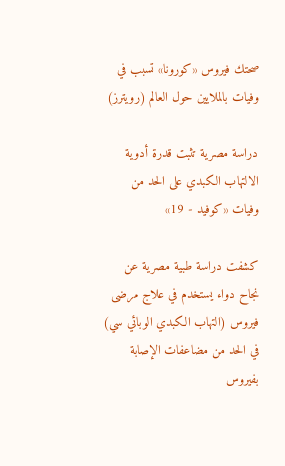صحتك فيروس «كورونا» تسبب في وفيات بالملايين حول العالم (رويترز)

دراسة مصرية تثبت قدرة أدوية الالتهاب الكبدي على الحد من وفيات «كوفيد - 19»

كشفت دراسة طبية مصرية عن نجاح دواء يستخدم في علاج مرضى فيروس (التهاب الكبدي الوبائي سي) في الحد من مضاعفات الإصابة بفيروس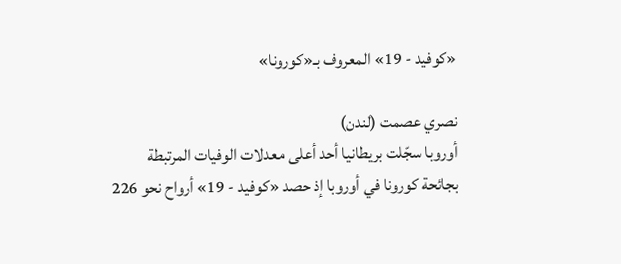«كوفيد - 19» المعروف بـ«كورونا»

نصري عصمت (لندن)
أوروبا سجّلت بريطانيا أحد أعلى معدلات الوفيات المرتبطة بجائحة كورونا في أوروبا إذ حصد «كوفيد - 19» أرواح نحو 226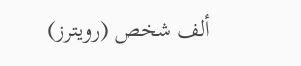ألف شخص (رويترز)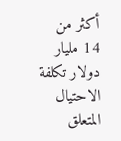أكثر من 14 مليار دولار تكلفة الاحتيال المتعلق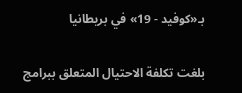بـ«كوفيد - 19» في بريطانيا

بلغت تكلفة الاحتيال المتعلق ببرامج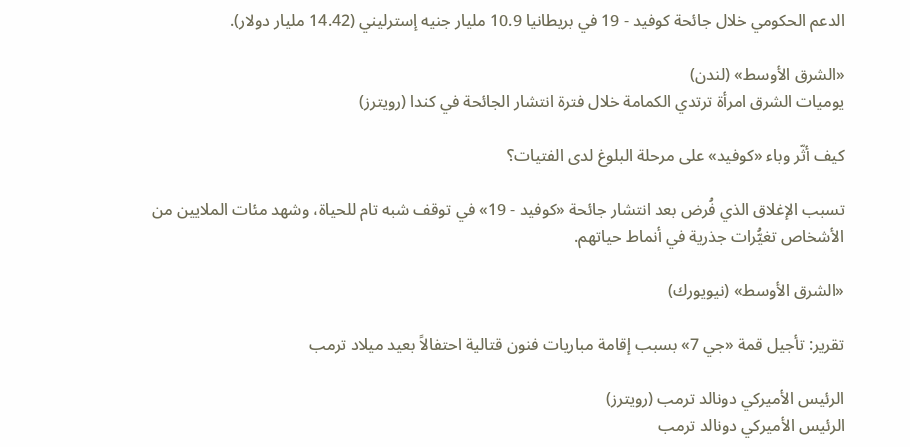الدعم الحكومي خلال جائحة كوفيد - 19 في بريطانيا 10.9 مليار جنيه إسترليني (14.42 مليار دولار).

«الشرق الأوسط» (لندن)
يوميات الشرق امرأة ترتدي الكمامة خلال فترة انتشار الجائحة في كندا (رويترز)

كيف أثّر وباء «كوفيد» على مرحلة البلوغ لدى الفتيات؟

تسبب الإغلاق الذي فُرض بعد انتشار جائحة «كوفيد - 19» في توقف شبه تام للحياة، وشهد مئات الملايين من الأشخاص تغيُّرات جذرية في أنماط حياتهم.

«الشرق الأوسط» (نيويورك)

تقرير: تأجيل قمة «جي 7» بسبب إقامة مباريات فنون قتالية احتفالاً بعيد ميلاد ترمب

الرئيس الأميركي دونالد ترمب (رويترز)
الرئيس الأميركي دونالد ترمب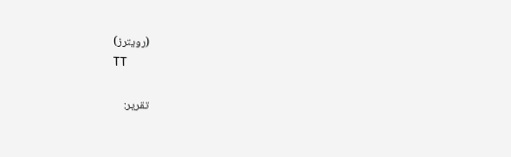(رويترز)
TT

تقرير: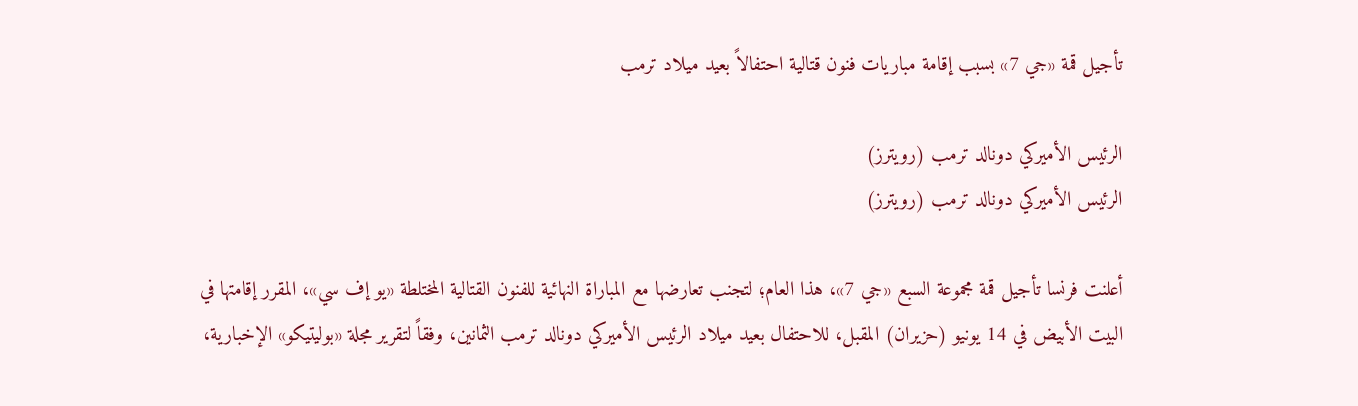تأجيل قمة «جي 7» بسبب إقامة مباريات فنون قتالية احتفالاً بعيد ميلاد ترمب

الرئيس الأميركي دونالد ترمب (رويترز)
الرئيس الأميركي دونالد ترمب (رويترز)

أعلنت فرنسا تأجيل قمة مجموعة السبع «جي 7»، هذا العام؛ لتجنب تعارضها مع المباراة النهائية للفنون القتالية المختلطة «يو إف سي»، المقرر إقامتها في البيت الأبيض في 14 يونيو (حزيران) المقبل، للاحتفال بعيد ميلاد الرئيس الأميركي دونالد ترمب الثمانين، وفقاً لتقرير مجلة «بوليتيكو» الإخبارية،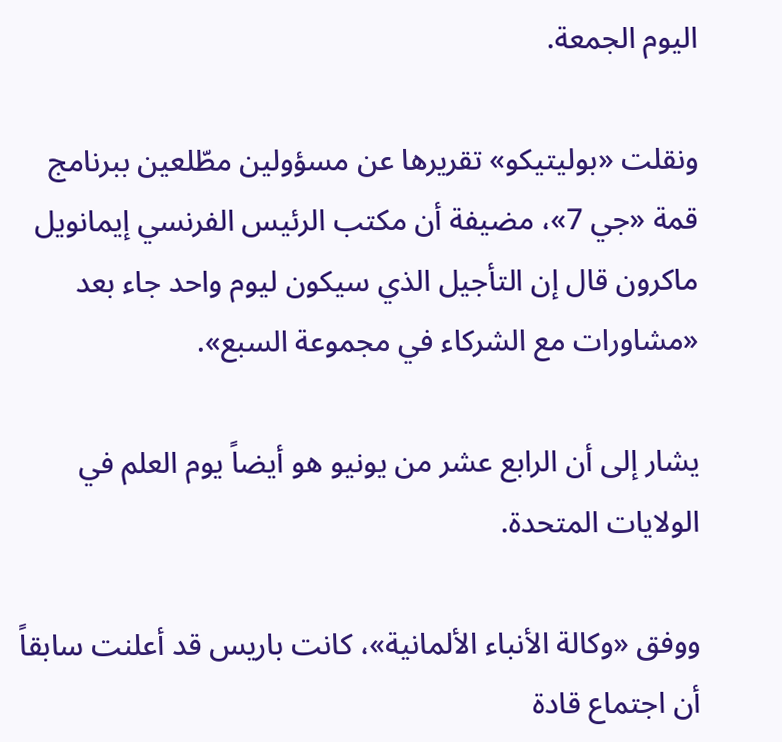اليوم الجمعة.

ونقلت «بوليتيكو» تقريرها عن مسؤولين مطّلعين ببرنامج قمة «جي 7»، مضيفة أن مكتب الرئيس الفرنسي إيمانويل ماكرون قال إن التأجيل الذي سيكون ليوم واحد جاء بعد «مشاورات مع الشركاء في مجموعة السبع».

يشار إلى أن الرابع عشر من يونيو هو أيضاً يوم العلم في الولايات المتحدة.

ووفق «وكالة الأنباء الألمانية»، كانت باريس قد أعلنت سابقاً أن اجتماع قادة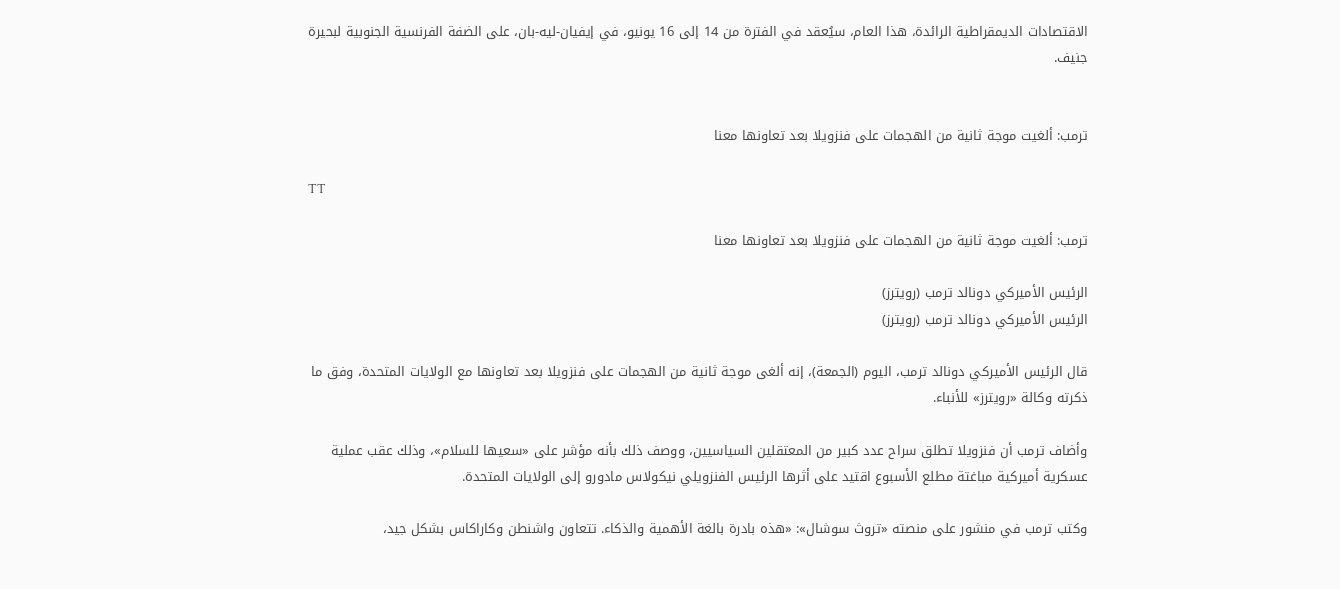الاقتصادات الديمقراطية الرائدة، هذا العام، سيُعقد في الفترة من 14 إلى 16 يونيو، في إيفيان-ليه-بان، على الضفة الفرنسية الجنوبية لبحيرة جنيف.


ترمب: ألغيت موجة ثانية من الهجمات على فنزويلا بعد تعاونها معنا

TT

ترمب: ألغيت موجة ثانية من الهجمات على فنزويلا بعد تعاونها معنا

الرئيس الأميركي دونالد ترمب (رويترز)
الرئيس الأميركي دونالد ترمب (رويترز)

قال الرئيس الأميركي دونالد ترمب، اليوم (الجمعة)، إنه ألغى موجة ثانية من الهجمات على فنزويلا بعد تعاونها مع الولايات المتحدة، وفق ما ذكرته وكالة «رويترز» للأنباء.

وأضاف ترمب أن فنزويلا تطلق سراح عدد كبير من المعتقلين السياسيين، ووصف ذلك بأنه مؤشر على «سعيها للسلام»، وذلك عقب عملية عسكرية أميركية مباغتة مطلع الأسبوع اقتيد على أثرها الرئيس الفنزويلي نيكولاس مادورو إلى ‌الولايات المتحدة.

وكتب ‌ترمب في منشور على ‌منصته «تروث سوشال»: «هذه بادرة بالغة الأهمية والذكاء. تتعاون واشنطن وكاراكاس بشكل جيد،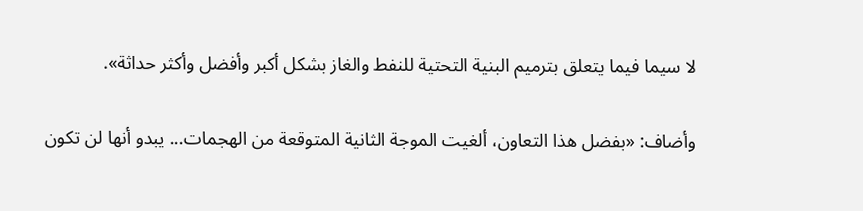لا سيما فيما يتعلق بترميم البنية التحتية للنفط والغاز بشكل أكبر وأفضل وأكثر حداثة».

وأضاف: «بفضل هذا التعاون، ألغيت الموجة الثانية المتوقعة من الهجمات... يبدو أنها لن تكون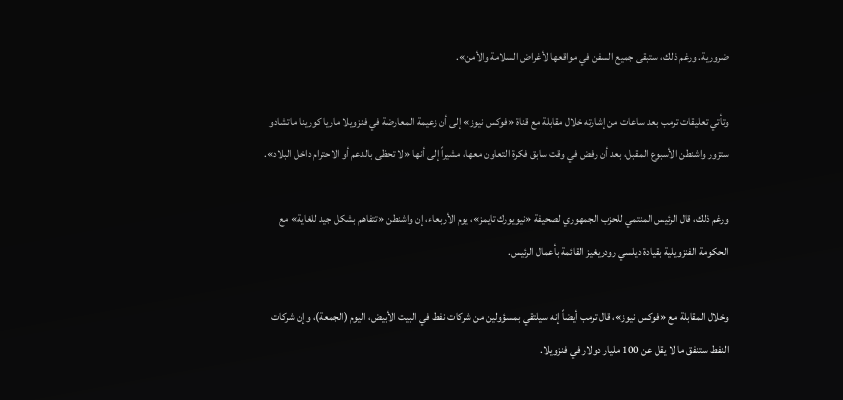ضرورية. ورغم ذلك، ستبقى جميع السفن في مواقعها لأغراض ‌السلامة والأمن».

وتأتي تعليقات ترمب بعد ساعات من إشارته خلال مقابلة مع قناة «فوكس نيوز» إلى أن زعيمة المعارضة في فنزويلا ماريا كورينا ماتشادو ستزور واشنطن الأسبوع المقبل، بعد أن رفض في وقت سابق فكرة التعاون معها، مشيراً إلى أنها «لا تحظى بالدعم أو الاحترام داخل البلاد».

ورغم ذلك، قال الرئيس المنتمي للحزب الجمهوري لصحيفة «نيويورك تايمز»، يوم الأربعاء، إن واشنطن «تتفاهم بشكل جيد للغاية» مع الحكومة الفنزويلية بقيادة ديلسي رودريغيز القائمة بأعمال الرئيس.

وخلال المقابلة مع «فوكس نيوز»، قال ترمب أيضاً إنه سيلتقي بمسؤولين من شركات نفط في البيت الأبيض، اليوم (الجمعة)، وإن شركات النفط ستنفق ما لا يقل عن 100 مليار دولار في فنزويلا.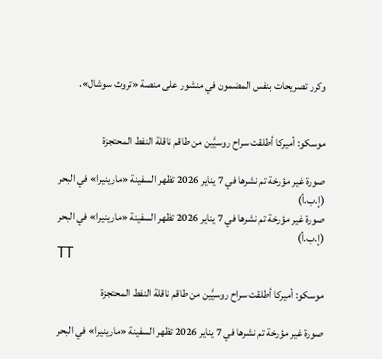وكرر تصريحات ‌بنفس المضمون في منشور على منصة «تروث سوشال».


موسكو: أميركا أطلقت سراح روسيَّين من طاقم ناقلة النفط المحتجزة

صورة غير مؤرخة تم نشرها في 7 يناير 2026 تظهر السفينة «مارينيرا» في البحر (إ.ب.أ)
صورة غير مؤرخة تم نشرها في 7 يناير 2026 تظهر السفينة «مارينيرا» في البحر (إ.ب.أ)
TT

موسكو: أميركا أطلقت سراح روسيَّين من طاقم ناقلة النفط المحتجزة

صورة غير مؤرخة تم نشرها في 7 يناير 2026 تظهر السفينة «مارينيرا» في البحر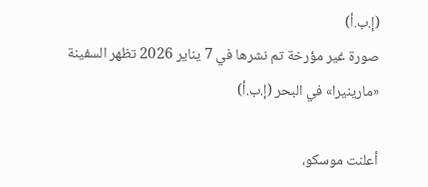(إ.ب.أ)
صورة غير مؤرخة تم نشرها في 7 يناير 2026 تظهر السفينة «مارينيرا» في البحر (إ.ب.أ)

أعلنت موسكو،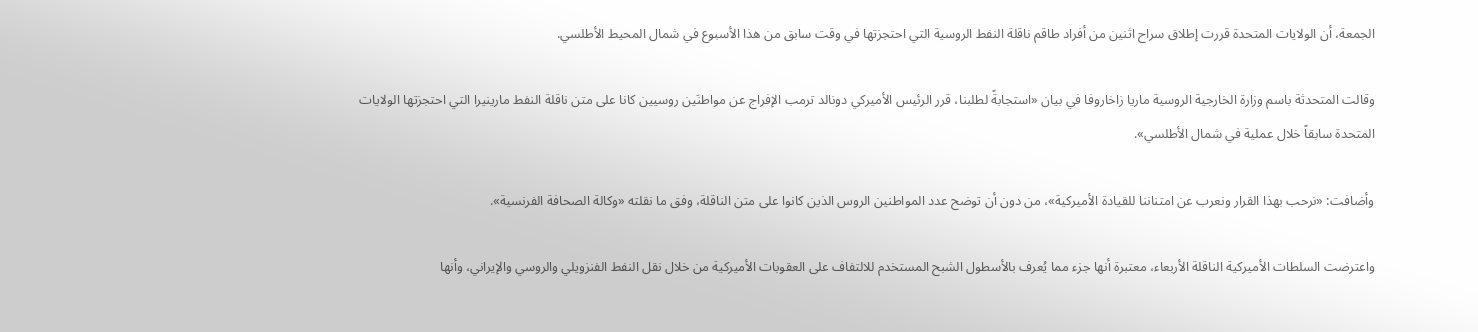الجمعة، أن الولايات المتحدة قررت إطلاق سراح اثنين من أفراد طاقم ناقلة النفط الروسية التي احتجزتها في وقت سابق من هذا الأسبوع في شمال المحيط الأطلسي.

وقالت المتحدثة باسم وزارة الخارجية الروسية ماريا زاخاروفا في بيان «استجابةً لطلبنا، قرر الرئيس الأميركي دونالد ترمب الإفراج عن مواطنَين روسيين كانا على متن ناقلة النفط مارينيرا التي احتجزتها الولايات المتحدة سابقاً خلال عملية في شمال الأطلسي».

وأضافت: «نرحب بهذا القرار ونعرب عن امتناننا للقيادة الأميركية»، من دون أن توضح عدد المواطنين الروس الذين كانوا على متن الناقلة، وفق ما نقلته «وكالة الصحافة الفرنسية».

واعترضت السلطات الأميركية الناقلة الأربعاء، معتبرة أنها جزء مما يُعرف بالأسطول الشبح المستخدم للالتفاف على العقوبات الأميركية من خلال نقل النفط الفنزويلي والروسي والإيراني، وأنها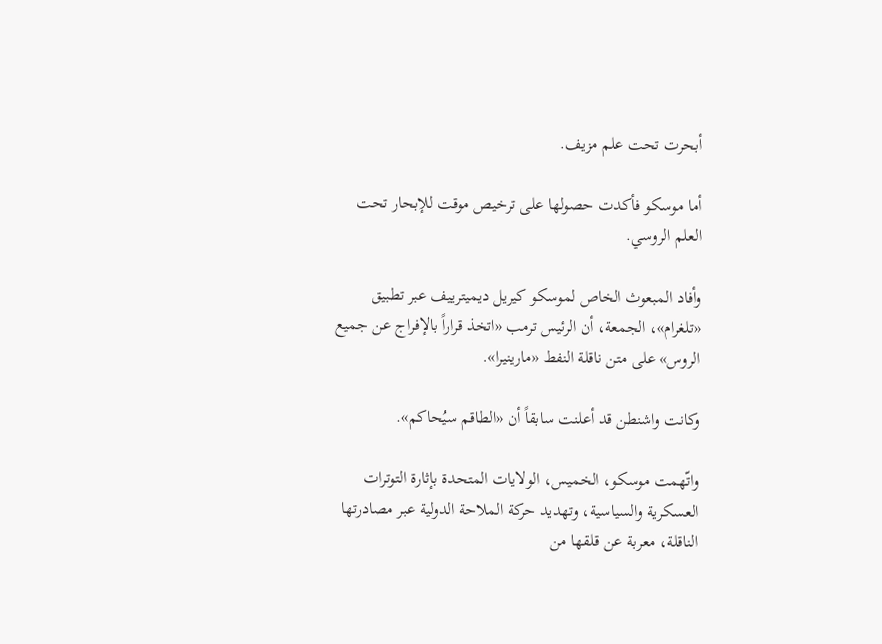أبحرت تحت علم مزيف.

أما موسكو فأكدت حصولها على ترخيص موقت للإبحار تحت العلم الروسي.

وأفاد المبعوث الخاص لموسكو كيريل ديميترييف عبر تطبيق «تلغرام»، الجمعة، أن الرئيس ترمب «اتخذ قراراً بالإفراج عن جميع الروس» على متن ناقلة النفط «مارينيرا».

وكانت واشنطن قد أعلنت سابقاً أن «الطاقم سيُحاكم».

واتّهمت موسكو، الخميس، الولايات المتحدة بإثارة التوترات العسكرية والسياسية، وتهديد حركة الملاحة الدولية عبر مصادرتها الناقلة، معربة عن قلقها من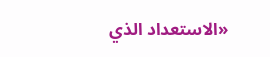«الاستعداد الذي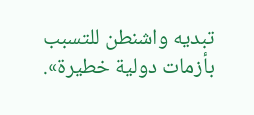تبديه واشنطن للتسبب بأزمات دولية خطيرة».